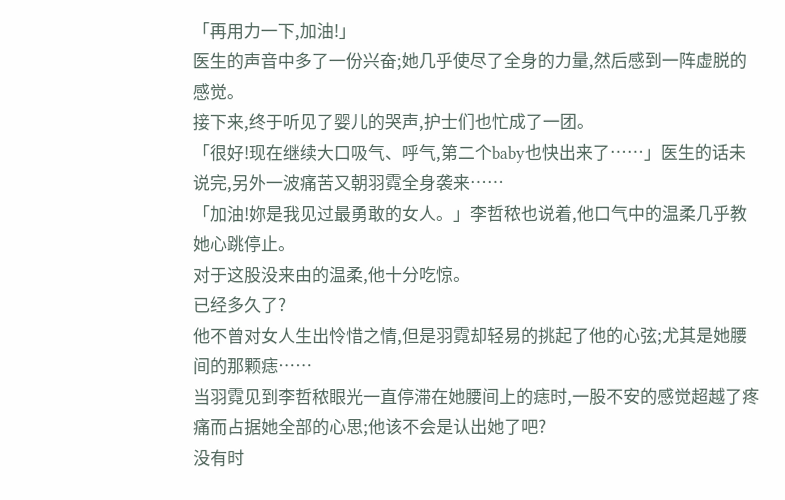「再用力一下,加油!」
医生的声音中多了一份兴奋;她几乎使尽了全身的力量,然后感到一阵虚脱的感觉。
接下来,终于听见了婴儿的哭声,护士们也忙成了一团。
「很好!现在继续大口吸气、呼气,第二个baby也快出来了……」医生的话未说完,另外一波痛苦又朝羽霓全身袭来……
「加油!妳是我见过最勇敢的女人。」李哲秾也说着,他口气中的温柔几乎教她心跳停止。
对于这股没来由的温柔,他十分吃惊。
已经多久了?
他不曾对女人生出怜惜之情,但是羽霓却轻易的挑起了他的心弦;尤其是她腰间的那颗痣……
当羽霓见到李哲秾眼光一直停滞在她腰间上的痣时,一股不安的感觉超越了疼痛而占据她全部的心思;他该不会是认出她了吧?
没有时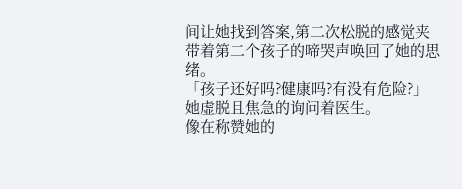间让她找到答案,第二次松脱的感觉夹带着第二个孩子的啼哭声唤回了她的思绪。
「孩子还好吗?健康吗?有没有危险?」她虚脱且焦急的询问着医生。
像在称赞她的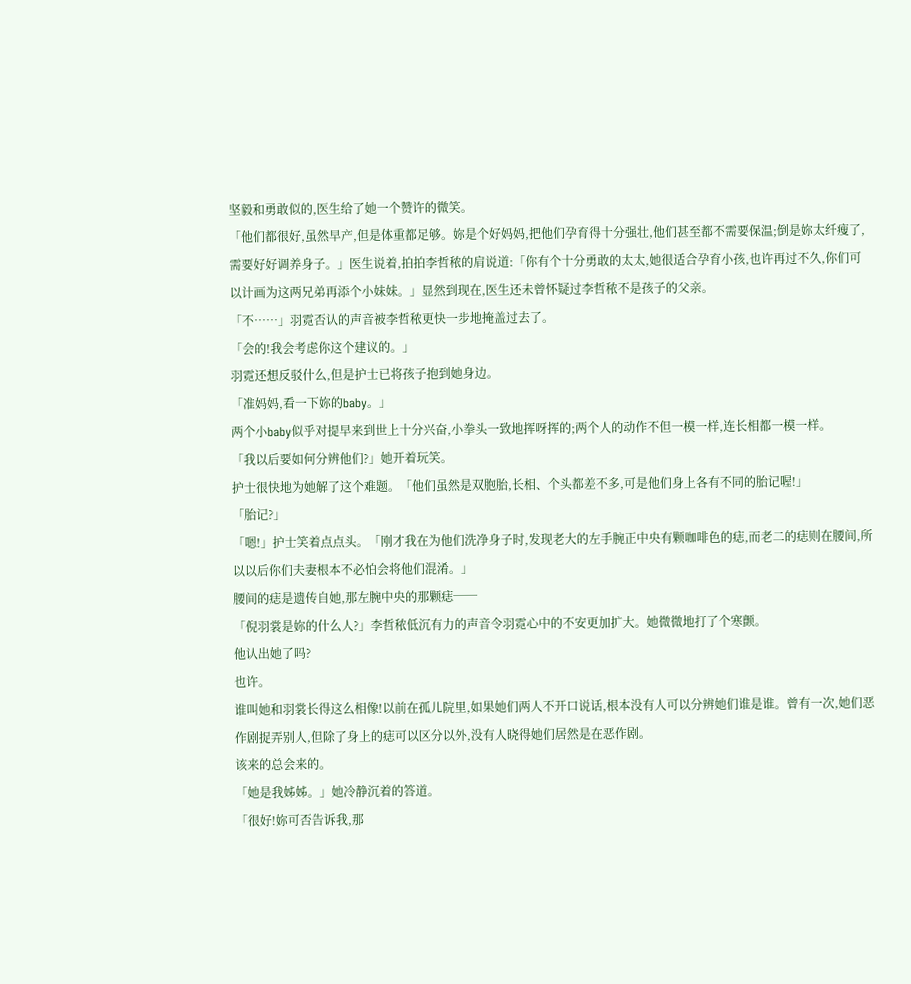坚毅和勇敢似的,医生给了她一个赞许的微笑。
「他们都很好,虽然早产,但是体重都足够。妳是个好妈妈,把他们孕育得十分强壮,他们甚至都不需要保温;倒是妳太纤瘦了,需要好好调养身子。」医生说着,拍拍李哲秾的肩说道:「你有个十分勇敢的太太,她很适合孕育小孩,也许再过不久,你们可以计画为这两兄弟再添个小妹妹。」显然到现在,医生还未曾怀疑过李哲秾不是孩子的父亲。
「不……」羽霓否认的声音被李哲秾更快一步地掩盖过去了。
「会的!我会考虑你这个建议的。」
羽霓还想反驳什么,但是护士已将孩子抱到她身边。
「准妈妈,看一下妳的baby。」
两个小baby似乎对提早来到世上十分兴奋,小拳头一致地挥呀挥的;两个人的动作不但一模一样,连长相都一模一样。
「我以后要如何分辨他们?」她开着玩笑。
护士很快地为她解了这个难题。「他们虽然是双胞胎,长相、个头都差不多,可是他们身上各有不同的胎记喔!」
「胎记?」
「嗯!」护士笑着点点头。「刚才我在为他们洗净身子时,发现老大的左手腕正中央有颗咖啡色的痣,而老二的痣则在腰间,所以以后你们夫妻根本不必怕会将他们混淆。」
腰间的痣是遗传自她,那左腕中央的那颗痣──
「倪羽裳是妳的什么人?」李哲秾低沉有力的声音令羽霓心中的不安更加扩大。她微微地打了个寒颤。
他认出她了吗?
也许。
谁叫她和羽裳长得这么相像!以前在孤儿院里,如果她们两人不开口说话,根本没有人可以分辨她们谁是谁。曾有一次,她们恶作剧捉弄别人,但除了身上的痣可以区分以外,没有人晓得她们居然是在恶作剧。
该来的总会来的。
「她是我姊姊。」她冷静沉着的答道。
「很好!妳可否告诉我,那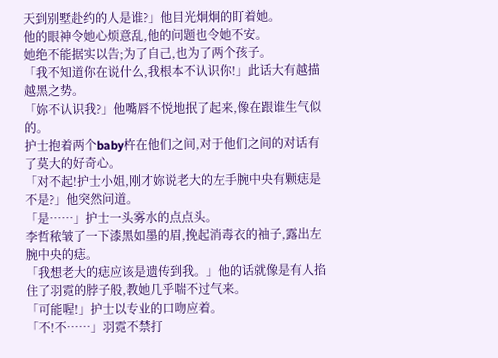天到别墅赴约的人是谁?」他目光炯炯的盯着她。
他的眼神令她心烦意乱,他的问题也令她不安。
她绝不能据实以告;为了自己,也为了两个孩子。
「我不知道你在说什么,我根本不认识你!」此话大有越描越黑之势。
「妳不认识我?」他嘴唇不悦地抿了起来,像在跟谁生气似的。
护士抱着两个baby杵在他们之间,对于他们之间的对话有了莫大的好奇心。
「对不起!护士小姐,刚才妳说老大的左手腕中央有颗痣是不是?」他突然问道。
「是……」护士一头雾水的点点头。
李哲秾皱了一下漆黑如墨的眉,挽起消毒衣的袖子,露出左腕中央的痣。
「我想老大的痣应该是遗传到我。」他的话就像是有人掐住了羽霓的脖子般,教她几乎喘不过气来。
「可能喔!」护士以专业的口吻应着。
「不!不……」羽霓不禁打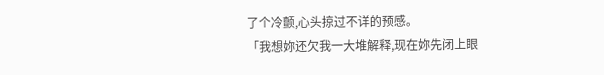了个冷颤,心头掠过不详的预感。
「我想妳还欠我一大堆解释,现在妳先闭上眼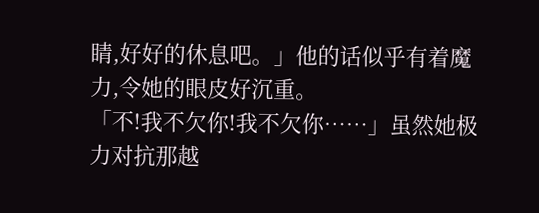睛,好好的休息吧。」他的话似乎有着魔力,令她的眼皮好沉重。
「不!我不欠你!我不欠你……」虽然她极力对抗那越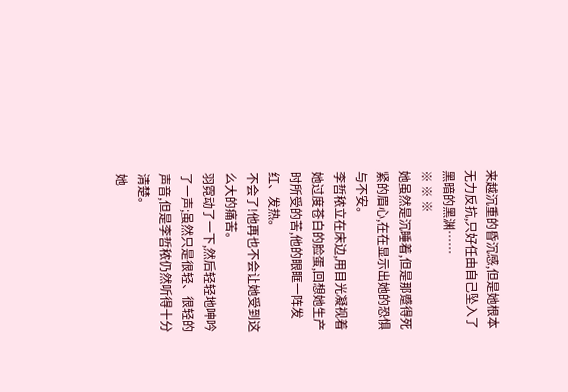来越沉重的昏沉感,但是她根本无力反抗,只好任由自己坠入了黑暗的黑渊……
※ ※ ※
她虽然是沉睡着,但是那蹙得死紧的眉心,在在显示出她的恐惧与不安。
李哲秾立在床边,用目光凝视着她过度苍白的脸蛋,回想她生产时所受的苦,他的眼眶一阵发红、发热。
不会了!他再也不会让她受到这么大的痛苦。
羽霓动了一下,然后轻轻地呻吟了一声;虽然只是很轻、很轻的声音,但是李哲秾仍然听得十分清楚。
她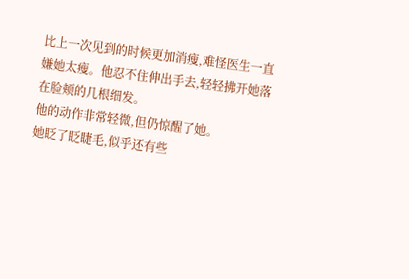比上一次见到的时候更加消瘦,难怪医生一直嫌她太瘦。他忍不住伸出手去,轻轻拂开她落在脸颊的几根细发。
他的动作非常轻微,但仍惊醒了她。
她眨了眨睫毛,似乎还有些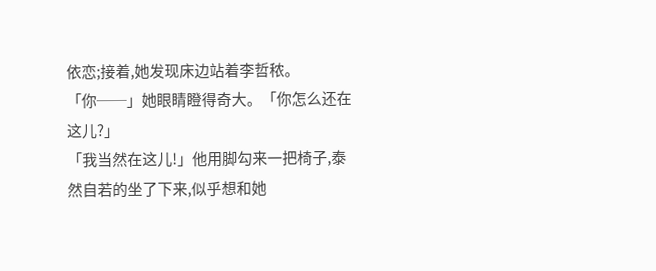依恋;接着,她发现床边站着李哲秾。
「你──」她眼睛瞪得奇大。「你怎么还在这儿?」
「我当然在这儿!」他用脚勾来一把椅子,泰然自若的坐了下来,似乎想和她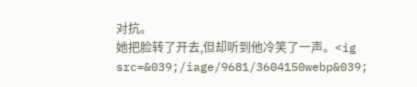对抗。
她把脸转了开去,但却听到他冷笑了一声。<ig src=&039;/iage/9681/3604150webp&039;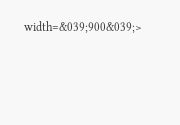width=&039;900&039;>